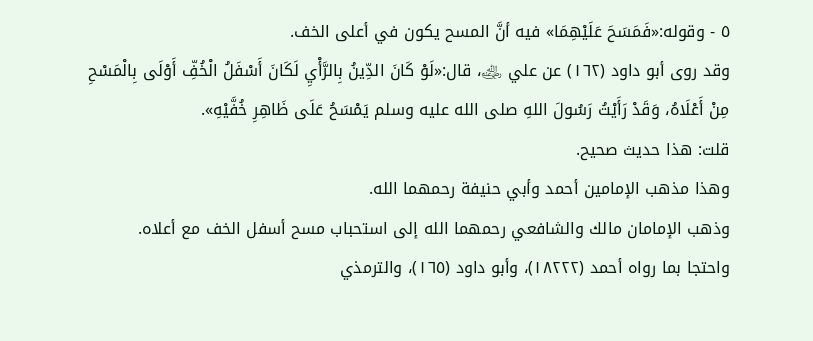٥ - وقوله:«فَمَسَحَ عَلَيْهِمَا» فيه أنَّ المسح يكون في أعلى الخف.
وقد روى أبو داود (١٦٢) عن علي ﵁، قال:«لَوْ كَانَ الدِّينُ بِالرَّأْيِ لَكَانَ أَسْفَلُ الْخُفِّ أَوْلَى بِالْمَسْحِ مِنْ أَعْلَاهُ، وَقَدْ رَأَيْتُ رَسُولَ اللهِ صلى الله عليه وسلم يَمْسَحُ عَلَى ظَاهِرِ خُفَّيْهِ».
قلت: هذا حديث صحيح.
وهذا مذهب الإمامين أحمد وأبي حنيفة رحمهما الله.
وذهب الإمامان مالك والشافعي رحمهما الله إلى استحباب مسح أسفل الخف مع أعلاه.
واحتجا بما رواه أحمد (١٨٢٢٢)، وأبو داود (١٦٥)، والترمذي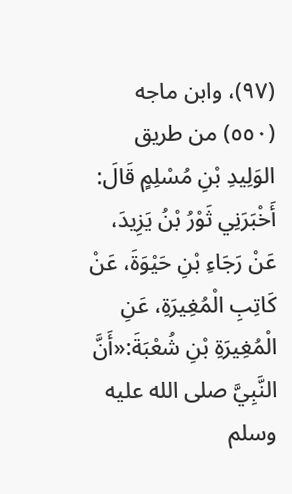(٩٧)، وابن ماجه (٥٥٠) من طريق الوَلِيدِ بْنِ مُسْلِمٍ قَالَ: أَخْبَرَنِي ثَوْرُ بْنُ يَزِيدَ، عَنْ رَجَاءِ بْنِ حَيْوَةَ، عَنْ كَاتِبِ الْمُغِيرَةِ، عَنِ الْمُغِيرَةِ بْنِ شُعْبَةَ:«أَنَّ النَّبِيَّ صلى الله عليه وسلم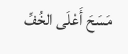مَسَحَ أَعْلَى الخُفِّ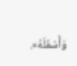وَأَسْفَلَهُ».